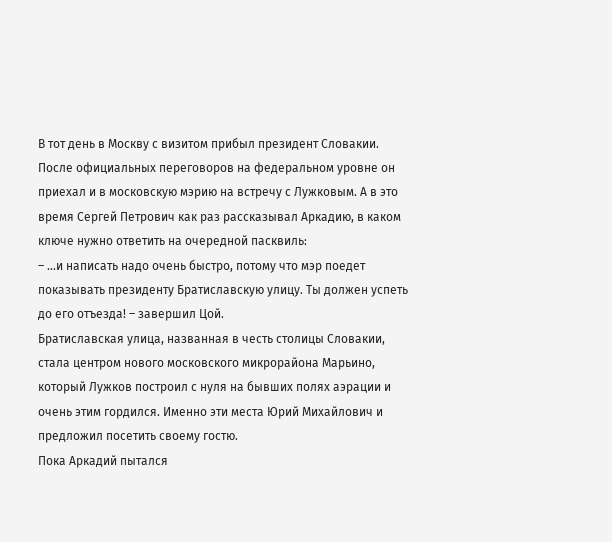В тот день в Москву с визитом прибыл президент Словакии. После официальных переговоров на федеральном уровне он приехал и в московскую мэрию на встречу с Лужковым. А в это время Сергей Петрович как раз рассказывал Аркадию, в каком ключе нужно ответить на очередной пасквиль:
– …и написать надо очень быстро, потому что мэр поедет показывать президенту Братиславскую улицу. Ты должен успеть до его отъезда! – завершил Цой.
Братиславская улица, названная в честь столицы Словакии, стала центром нового московского микрорайона Марьино, который Лужков построил с нуля на бывших полях аэрации и очень этим гордился. Именно эти места Юрий Михайлович и предложил посетить своему гостю.
Пока Аркадий пытался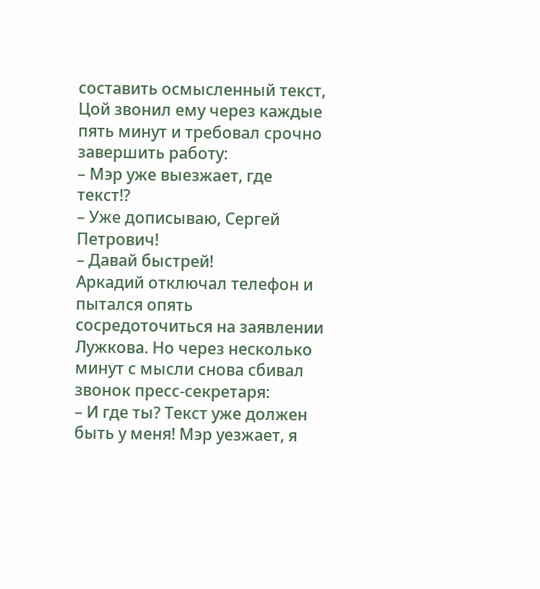составить осмысленный текст, Цой звонил ему через каждые пять минут и требовал срочно завершить работу:
– Мэр уже выезжает, где текст!?
– Уже дописываю, Сергей Петрович!
– Давай быстрей!
Аркадий отключал телефон и пытался опять сосредоточиться на заявлении Лужкова. Но через несколько минут с мысли снова сбивал звонок пресс-секретаря:
– И где ты? Текст уже должен быть у меня! Мэр уезжает, я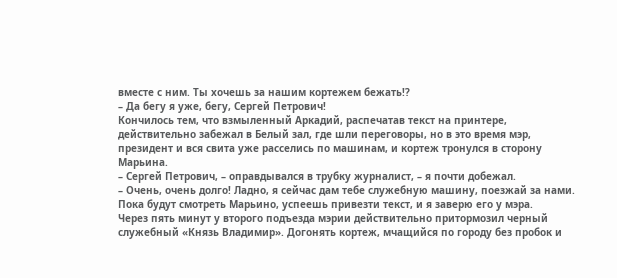вместе с ним. Ты хочешь за нашим кортежем бежать!?
– Да бегу я уже, бегу, Сергей Петрович!
Кончилось тем, что взмыленный Аркадий, распечатав текст на принтере, действительно забежал в Белый зал, где шли переговоры, но в это время мэр, президент и вся свита уже расселись по машинам, и кортеж тронулся в сторону Марьина.
– Сергей Петрович, – оправдывался в трубку журналист, – я почти добежал.
– Очень, очень долго! Ладно, я сейчас дам тебе служебную машину, поезжай за нами. Пока будут смотреть Марьино, успеешь привезти текст, и я заверю его у мэра.
Через пять минут у второго подъезда мэрии действительно притормозил черный служебный «Князь Владимир». Догонять кортеж, мчащийся по городу без пробок и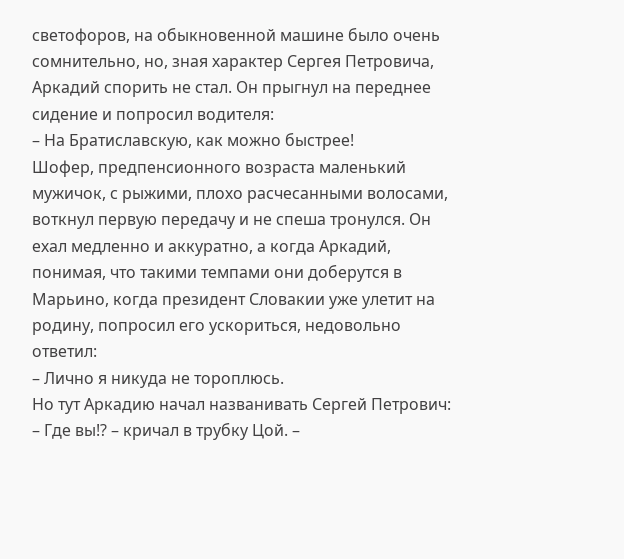светофоров, на обыкновенной машине было очень сомнительно, но, зная характер Сергея Петровича, Аркадий спорить не стал. Он прыгнул на переднее сидение и попросил водителя:
– На Братиславскую, как можно быстрее!
Шофер, предпенсионного возраста маленький мужичок, с рыжими, плохо расчесанными волосами, воткнул первую передачу и не спеша тронулся. Он ехал медленно и аккуратно, а когда Аркадий, понимая, что такими темпами они доберутся в Марьино, когда президент Словакии уже улетит на родину, попросил его ускориться, недовольно ответил:
– Лично я никуда не тороплюсь.
Но тут Аркадию начал названивать Сергей Петрович:
– Где вы!? – кричал в трубку Цой. –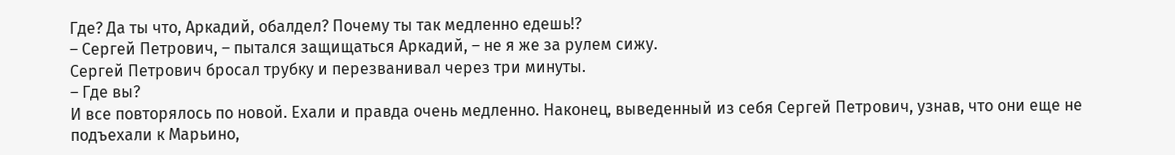Где? Да ты что, Аркадий, обалдел? Почему ты так медленно едешь!?
– Сергей Петрович, – пытался защищаться Аркадий, – не я же за рулем сижу.
Сергей Петрович бросал трубку и перезванивал через три минуты.
– Где вы?
И все повторялось по новой. Ехали и правда очень медленно. Наконец, выведенный из себя Сергей Петрович, узнав, что они еще не подъехали к Марьино,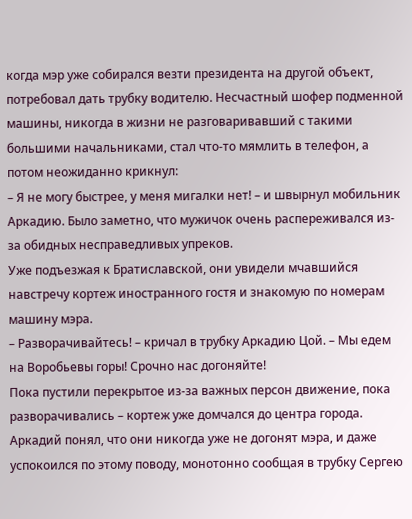когда мэр уже собирался везти президента на другой объект, потребовал дать трубку водителю. Несчастный шофер подменной машины, никогда в жизни не разговаривавший с такими большими начальниками, стал что-то мямлить в телефон, а потом неожиданно крикнул:
– Я не могу быстрее, у меня мигалки нет! – и швырнул мобильник Аркадию. Было заметно, что мужичок очень распереживался из-за обидных несправедливых упреков.
Уже подъезжая к Братиславской, они увидели мчавшийся навстречу кортеж иностранного гостя и знакомую по номерам машину мэра.
– Разворачивайтесь! – кричал в трубку Аркадию Цой. – Мы едем на Воробьевы горы! Срочно нас догоняйте!
Пока пустили перекрытое из-за важных персон движение, пока разворачивались – кортеж уже домчался до центра города. Аркадий понял, что они никогда уже не догонят мэра, и даже успокоился по этому поводу, монотонно сообщая в трубку Сергею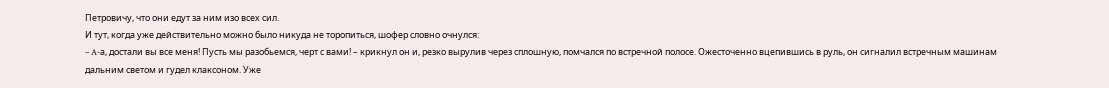Петровичу, что они едут за ним изо всех сил.
И тут, когда уже действительно можно было никуда не торопиться, шофер словно очнулся:
– A-а, достали вы все меня! Пусть мы разобьемся, черт с вами! – крикнул он и, резко вырулив через сплошную, помчался по встречной полосе. Ожесточенно вцепившись в руль, он сигналил встречным машинам дальним светом и гудел клаксоном. Уже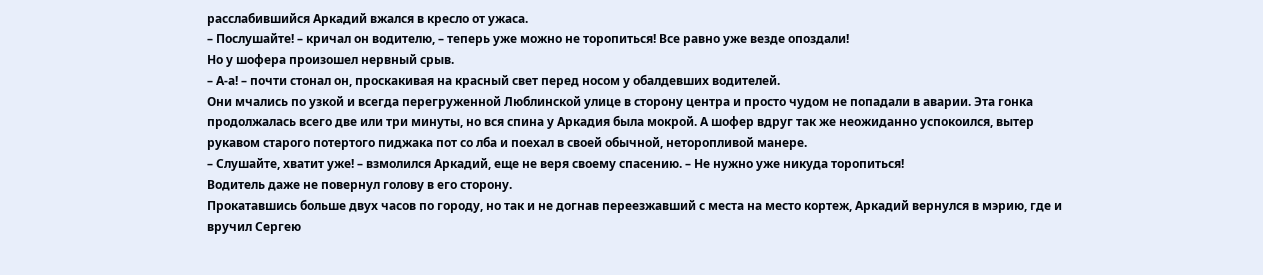расслабившийся Аркадий вжался в кресло от ужаса.
– Послушайте! – кричал он водителю, – теперь уже можно не торопиться! Все равно уже везде опоздали!
Но у шофера произошел нервный срыв.
– А-а! – почти стонал он, проскакивая на красный свет перед носом у обалдевших водителей.
Они мчались по узкой и всегда перегруженной Люблинской улице в сторону центра и просто чудом не попадали в аварии. Эта гонка продолжалась всего две или три минуты, но вся спина у Аркадия была мокрой. А шофер вдруг так же неожиданно успокоился, вытер рукавом старого потертого пиджака пот со лба и поехал в своей обычной, неторопливой манере.
– Слушайте, хватит уже! – взмолился Аркадий, еще не веря своему спасению. – Не нужно уже никуда торопиться!
Водитель даже не повернул голову в его сторону.
Прокатавшись больше двух часов по городу, но так и не догнав переезжавший с места на место кортеж, Аркадий вернулся в мэрию, где и вручил Сергею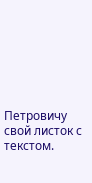Петровичу свой листок с текстом.